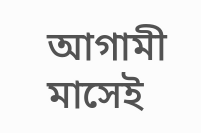আগামী মাসেই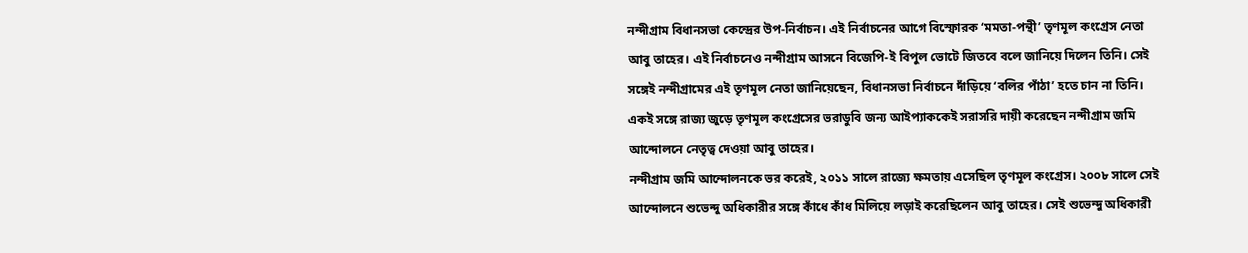নন্দীগ্রাম বিধানসভা কেন্দ্রের উপ-নির্বাচন। এই নির্বাচনের আগে বিস্ফোরক ‘মমতা-পন্থী’ তৃণমূল কংগ্রেস নেতা আবু তাহের। এই নির্বাচনেও নন্দীগ্রাম আসনে বিজেপি-ই বিপুল ভোটে জিতবে বলে জানিয়ে দিলেন তিনি। সেই সঙ্গেই নন্দীগ্রামের এই তৃণমূল নেতা জানিয়েছেন, বিধানসভা নির্বাচনে দাঁড়িয়ে ‘বলির পাঁঠা’ হতে চান না তিনি। একই সঙ্গে রাজ্য জুড়ে তৃণমূল কংগ্রেসের ভরাডুবি জন্য আইপ্যাককেই সরাসরি দায়ী করেছেন নন্দীগ্রাম জমি আন্দোলনে নেতৃত্ব দেওয়া আবু তাহের।
নন্দীগ্রাম জমি আন্দোলনকে ভর করেই, ২০১১ সালে রাজ্যে ক্ষমতায় এসেছিল তৃণমূল কংগ্রেস। ২০০৮ সালে সেই আন্দোলনে শুভেন্দু অধিকারীর সঙ্গে কাঁধে কাঁধ মিলিয়ে লড়াই করেছিলেন আবু তাহের। সেই শুভেন্দু অধিকারী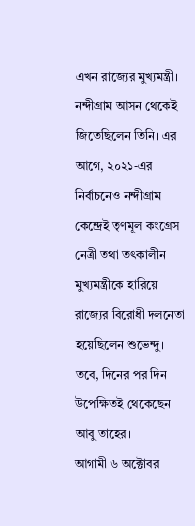এখন রাজ্যের মুখ্যমন্ত্রী। নন্দীগ্রাম আসন থেকেই জিতেছিলেন তিনি। এর আগে, ২০২১-এর নির্বাচনেও নন্দীগ্রাম কেন্দ্রেই তৃণমূল কংগ্রেস নেত্রী তথা তৎকালীন মুখ্যমন্ত্রীকে হারিয়ে রাজ্যের বিরোধী দলনেতা হয়েছিলেন শুভেন্দু। তবে, দিনের পর দিন উপেক্ষিতই থেকেছেন আবু তাহের।
আগামী ৬ অক্টোবর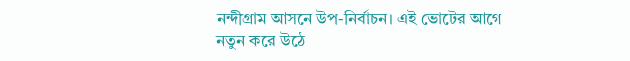নন্দীগ্রাম আসনে উপ-নির্বাচন। এই ভোটের আগে নতুন করে উঠে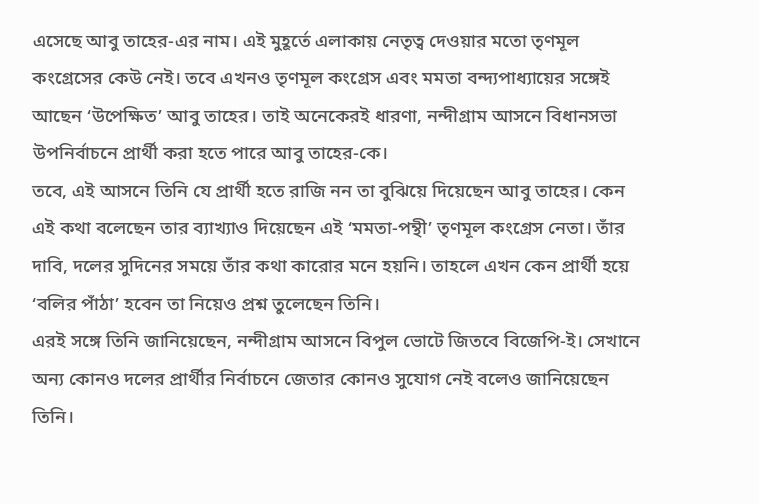এসেছে আবু তাহের-এর নাম। এই মুহূর্তে এলাকায় নেতৃত্ব দেওয়ার মতো তৃণমূল কংগ্রেসের কেউ নেই। তবে এখনও তৃণমূল কংগ্রেস এবং মমতা বন্দ্যপাধ্যায়ের সঙ্গেই আছেন ‘উপেক্ষিত’ আবু তাহের। তাই অনেকেরই ধারণা, নন্দীগ্রাম আসনে বিধানসভা উপনির্বাচনে প্রার্থী করা হতে পারে আবু তাহের-কে।
তবে, এই আসনে তিনি যে প্রার্থী হতে রাজি নন তা বুঝিয়ে দিয়েছেন আবু তাহের। কেন এই কথা বলেছেন তার ব্যাখ্যাও দিয়েছেন এই ‘মমতা-পন্থী’ তৃণমূল কংগ্রেস নেতা। তাঁর দাবি, দলের সুদিনের সময়ে তাঁর কথা কারোর মনে হয়নি। তাহলে এখন কেন প্রার্থী হয়ে ‘বলির পাঁঠা’ হবেন তা নিয়েও প্রশ্ন তুলেছেন তিনি।
এরই সঙ্গে তিনি জানিয়েছেন, নন্দীগ্রাম আসনে বিপুল ভোটে জিতবে বিজেপি-ই। সেখানে অন্য কোনও দলের প্রার্থীর নির্বাচনে জেতার কোনও সুযোগ নেই বলেও জানিয়েছেন তিনি।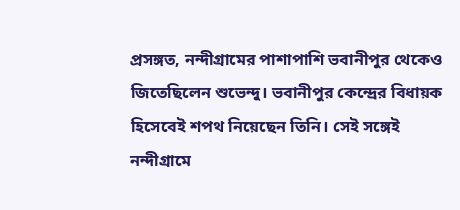প্রসঙ্গত, নন্দীগ্রামের পাশাপাশি ভবানীপুর থেকেও জিতেছিলেন শুভেন্দু। ভবানীপুর কেন্দ্রের বিধায়ক হিসেবেই শপথ নিয়েছেন তিনি। সেই সঙ্গেই নন্দীগ্রামে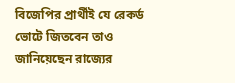বিজেপির প্রার্থীই যে রেকর্ড ভোটে জিতবেন তাও জানিয়েছেন রাজ্যের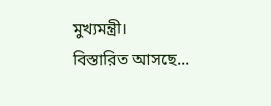মুখ্যমন্ত্রী।
বিস্তারিত আসছে...